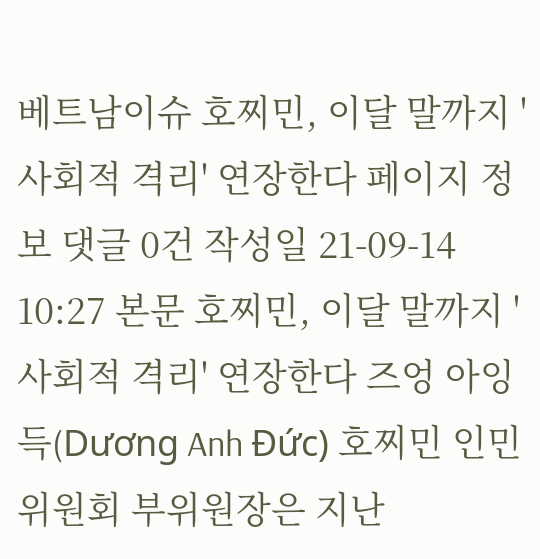베트남이슈 호찌민, 이달 말까지 '사회적 격리' 연장한다 페이지 정보 댓글 0건 작성일 21-09-14 10:27 본문 호찌민, 이달 말까지 '사회적 격리' 연장한다 즈엉 아잉 득(Dương Anh Đức) 호찌민 인민위원회 부위원장은 지난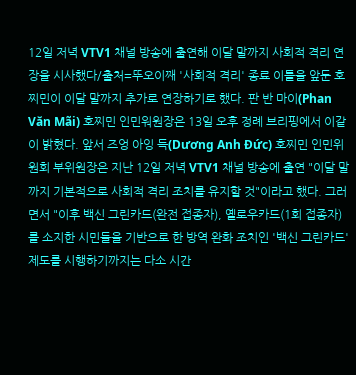12일 저녁 VTV1 채널 방송에 출연해 이달 말까지 사회적 격리 연장을 시사했다/출처=뚜오이째 '사회적 격리' 종료 이틀을 앞둔 호찌민이 이달 말까지 추가로 연장하기로 했다. 판 반 마이(Phan Văn Mãi) 호찌민 인민워원장은 13일 오후 정례 브리핑에서 이같이 밝혔다. 앞서 즈엉 아잉 득(Dương Anh Đức) 호찌민 인민위원회 부위원장은 지난 12일 저녁 VTV1 채널 방송에 출연 "이달 말까지 기본적으로 사회적 격리 조치를 유지할 것"이라고 했다. 그러면서 "이후 백신 그린카드(완전 접종자), 옐로우카드(1회 접종자)를 소지한 시민들을 기반으로 한 방역 완화 조치인 '백신 그린카드' 제도를 시행하기까지는 다소 시간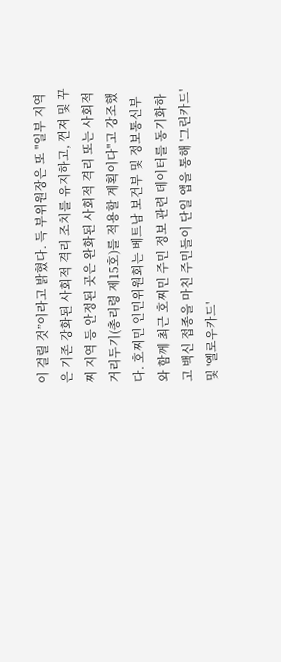이 걸릴 것”이라고 밝혔다. 득 부위원장은 또 "일부 지역은 기존 강화된 사회적 격리 조치를 유지하고, 껀져 및 꾸찌 지역 등 안정된 곳은 완화된 사회적 격리 또는 사회적 거리두기(총리령 제15호)를 적용할 계획이다"고 강조했다. 호찌민 인민위원회는 베트남 보건부 및 정보통신부와 함께 최근 호찌민 주민 정보 관련 데이터를 동기화하고 백신 접종을 마친 주민들이 단일 앱을 통해 '그린카드' 및 '옐로우카드'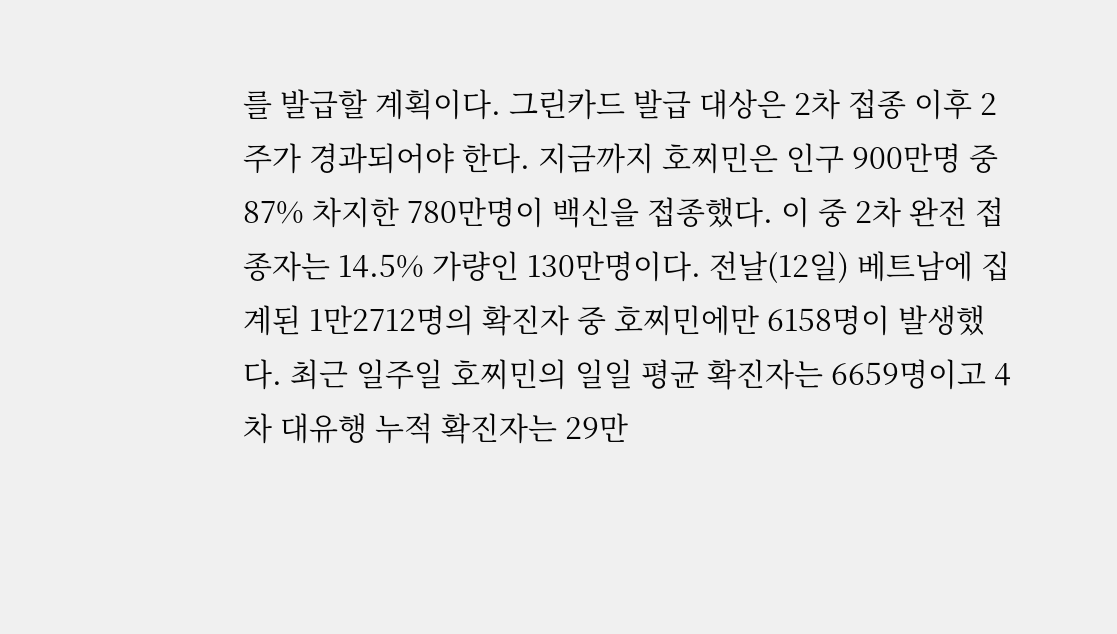를 발급할 계획이다. 그린카드 발급 대상은 2차 접종 이후 2주가 경과되어야 한다. 지금까지 호찌민은 인구 900만명 중 87% 차지한 780만명이 백신을 접종했다. 이 중 2차 완전 접종자는 14.5% 가량인 130만명이다. 전날(12일) 베트남에 집계된 1만2712명의 확진자 중 호찌민에만 6158명이 발생했다. 최근 일주일 호찌민의 일일 평균 확진자는 6659명이고 4차 대유행 누적 확진자는 29만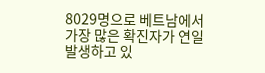8029명으로 베트남에서 가장 많은 확진자가 연일 발생하고 있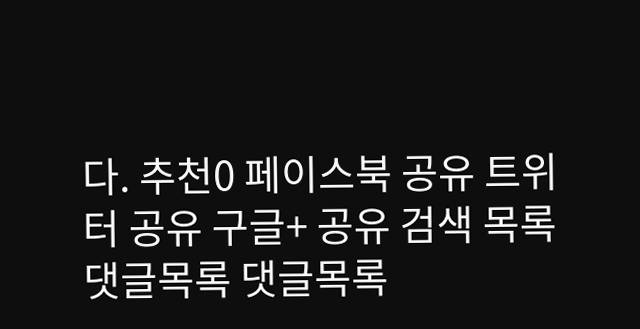다. 추천0 페이스북 공유 트위터 공유 구글+ 공유 검색 목록 댓글목록 댓글목록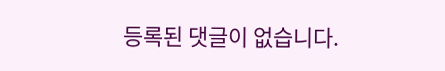등록된 댓글이 없습니다.